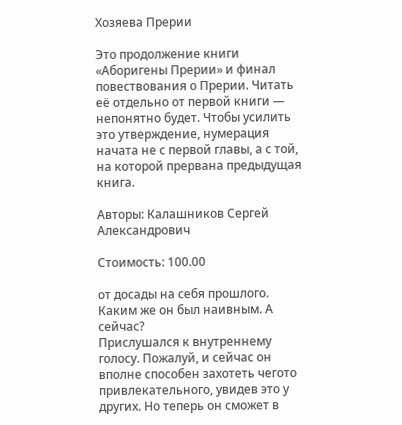Хозяева Прерии

Это продолжение книги «Аборигены Прерии» и финал повествования о Прерии. Читать её отдельно от первой книги — непонятно будет. Чтобы усилить это утверждение, нумерация начата не с первой главы, а с той, на которой прервана предыдущая книга.

Авторы: Калашников Сергей Александрович

Стоимость: 100.00

от досады на себя прошлого. Каким же он был наивным. А сейчас?
Прислушался к внутреннему голосу. Пожалуй, и сейчас он вполне способен захотеть чегото привлекательного, увидев это у других. Но теперь он сможет в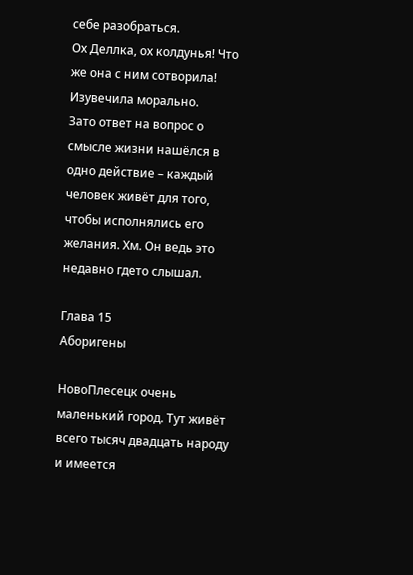себе разобраться.
Ох Деллка, ох колдунья! Что же она с ним сотворила! Изувечила морально.
Зато ответ на вопрос о смысле жизни нашёлся в одно действие – каждый человек живёт для того, чтобы исполнялись его желания. Хм. Он ведь это недавно гдето слышал.

Глава 15
Аборигены

НовоПлесецк очень маленький город. Тут живёт всего тысяч двадцать народу и имеется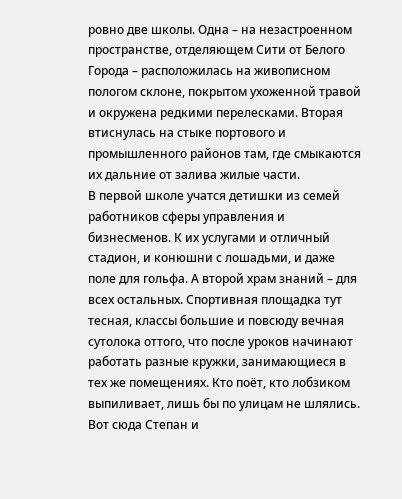ровно две школы. Одна – на незастроенном пространстве, отделяющем Сити от Белого Города – расположилась на живописном пологом склоне, покрытом ухоженной травой и окружена редкими перелесками. Вторая втиснулась на стыке портового и промышленного районов там, где смыкаются их дальние от залива жилые части.
В первой школе учатся детишки из семей работников сферы управления и бизнесменов. К их услугами и отличный стадион, и конюшни с лошадьми, и даже поле для гольфа. А второй храм знаний – для всех остальных. Спортивная площадка тут тесная, классы большие и повсюду вечная сутолока оттого, что после уроков начинают работать разные кружки, занимающиеся в тех же помещениях. Кто поёт, кто лобзиком выпиливает, лишь бы по улицам не шлялись.
Вот сюда Степан и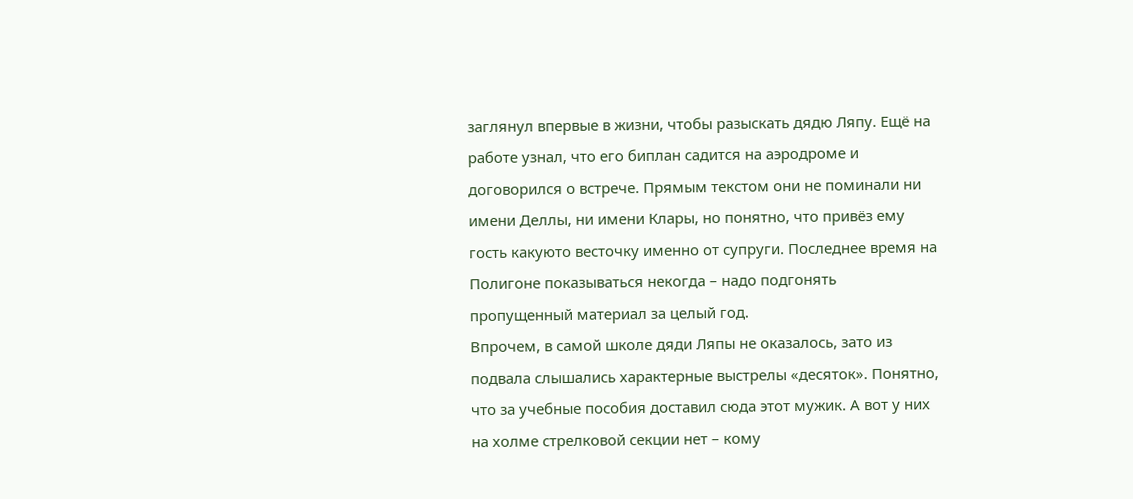заглянул впервые в жизни, чтобы разыскать дядю Ляпу. Ещё на работе узнал, что его биплан садится на аэродроме и договорился о встрече. Прямым текстом они не поминали ни имени Деллы, ни имени Клары, но понятно, что привёз ему гость какуюто весточку именно от супруги. Последнее время на Полигоне показываться некогда – надо подгонять пропущенный материал за целый год.
Впрочем, в самой школе дяди Ляпы не оказалось, зато из подвала слышались характерные выстрелы «десяток». Понятно, что за учебные пособия доставил сюда этот мужик. А вот у них на холме стрелковой секции нет – кому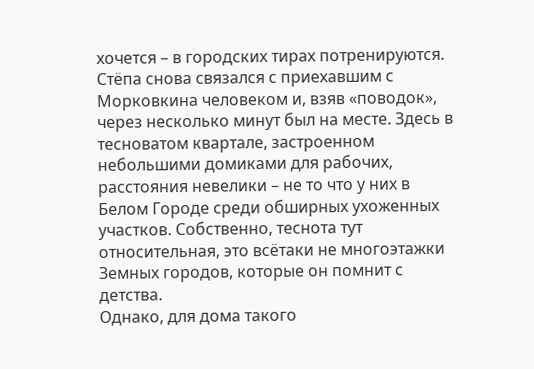хочется – в городских тирах потренируются.
Стёпа снова связался с приехавшим с Морковкина человеком и, взяв «поводок», через несколько минут был на месте. Здесь в тесноватом квартале, застроенном небольшими домиками для рабочих, расстояния невелики – не то что у них в Белом Городе среди обширных ухоженных участков. Собственно, теснота тут относительная, это всётаки не многоэтажки Земных городов, которые он помнит с детства.
Однако, для дома такого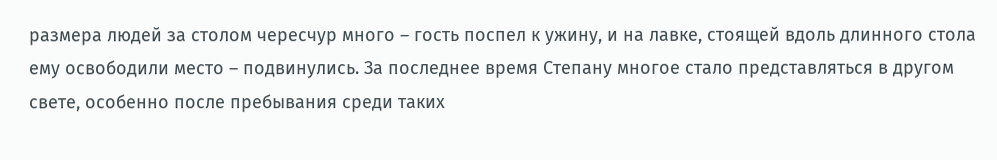размера людей за столом чересчур много – гость поспел к ужину, и на лавке, стоящей вдоль длинного стола ему освободили место – подвинулись. За последнее время Степану многое стало представляться в другом свете, особенно после пребывания среди таких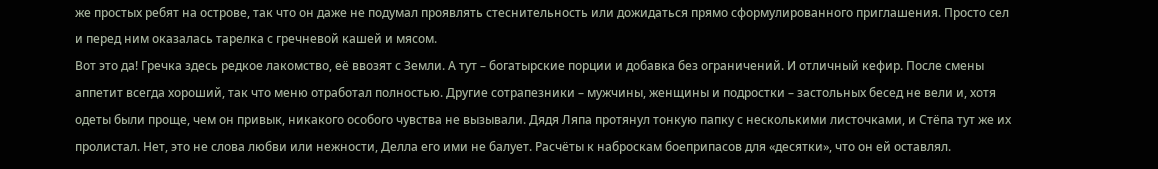же простых ребят на острове, так что он даже не подумал проявлять стеснительность или дожидаться прямо сформулированного приглашения. Просто сел и перед ним оказалась тарелка с гречневой кашей и мясом.
Вот это да! Гречка здесь редкое лакомство, её ввозят с Земли. А тут – богатырские порции и добавка без ограничений. И отличный кефир. После смены аппетит всегда хороший, так что меню отработал полностью. Другие сотрапезники – мужчины, женщины и подростки – застольных бесед не вели и, хотя одеты были проще, чем он привык, никакого особого чувства не вызывали. Дядя Ляпа протянул тонкую папку с несколькими листочками, и Стёпа тут же их пролистал. Нет, это не слова любви или нежности, Делла его ими не балует. Расчёты к наброскам боеприпасов для «десятки», что он ей оставлял.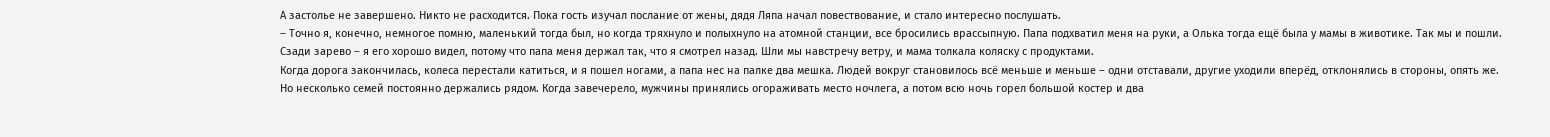А застолье не завершено. Никто не расходится. Пока гость изучал послание от жены, дядя Ляпа начал повествование, и стало интересно послушать.
– Точно я, конечно, немногое помню, маленький тогда был, но когда тряхнуло и полыхнуло на атомной станции, все бросились врассыпную. Папа подхватил меня на руки, а Олька тогда ещё была у мамы в животике. Так мы и пошли. Сзади зарево – я его хорошо видел, потому что папа меня держал так, что я смотрел назад. Шли мы навстречу ветру, и мама толкала коляску с продуктами.
Когда дорога закончилась, колеса перестали катиться, и я пошел ногами, а папа нес на палке два мешка. Людей вокруг становилось всё меньше и меньше – одни отставали, другие уходили вперёд, отклонялись в стороны, опять же. Но несколько семей постоянно держались рядом. Когда завечерело, мужчины принялись огораживать место ночлега, а потом всю ночь горел большой костер и два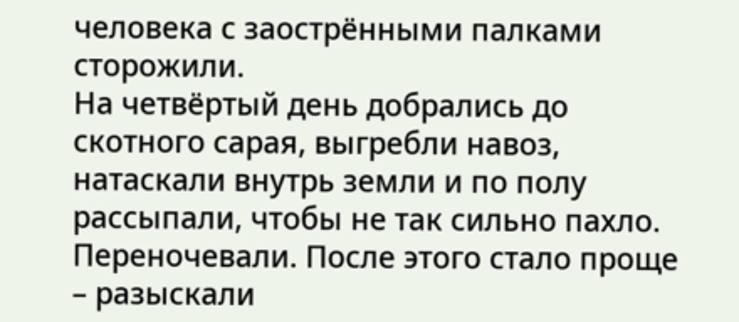человека с заострёнными палками сторожили.
На четвёртый день добрались до скотного сарая, выгребли навоз, натаскали внутрь земли и по полу рассыпали, чтобы не так сильно пахло. Переночевали. После этого стало проще – разыскали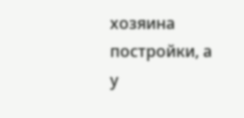хозяина постройки, а у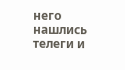него нашлись телеги и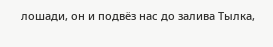лошади, он и подвёз нас до залива Тылка,